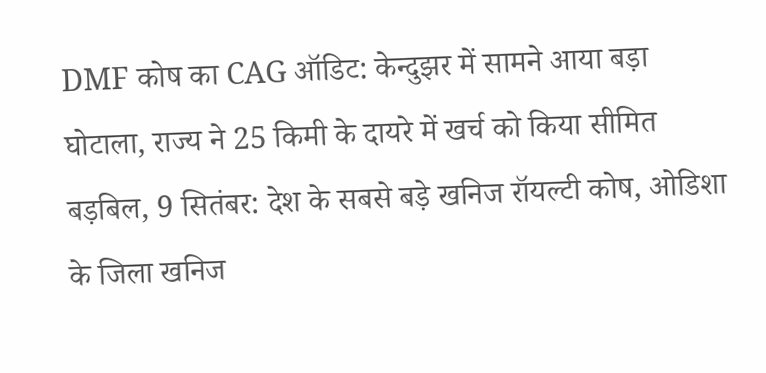DMF कोष का CAG ऑडिट: केन्दुझर में सामने आया बड़ा घोटाला, राज्य ने 25 किमी के दायरे में खर्च को किया सीमित
बड़बिल, 9 सितंबर: देश के सबसे बड़े खनिज रॉयल्टी कोष, ओडिशा के जिला खनिज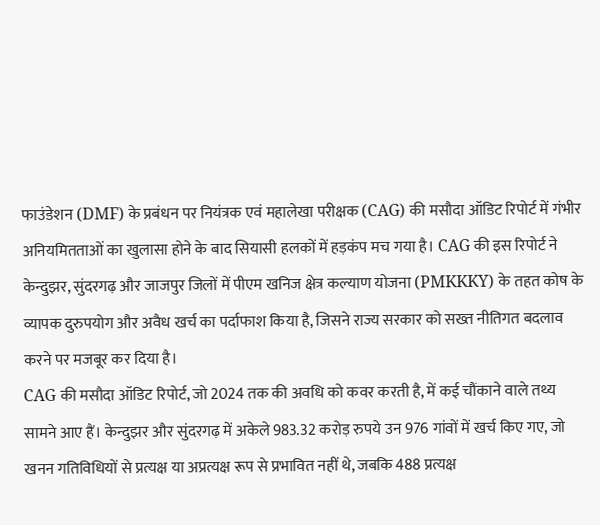फाउंडेशन (DMF) के प्रबंधन पर नियंत्रक एवं महालेखा परीक्षक (CAG) की मसौदा ऑडिट रिपोर्ट में गंभीर अनियमितताओं का खुलासा होने के बाद सियासी हलकों में हड़कंप मच गया है। CAG की इस रिपोर्ट ने केन्दुझर, सुंदरगढ़ और जाजपुर जिलों में पीएम खनिज क्षेत्र कल्याण योजना (PMKKKY) के तहत कोष के व्यापक दुरुपयोग और अवैध खर्च का पर्दाफाश किया है, जिसने राज्य सरकार को सख्त नीतिगत बदलाव करने पर मजबूर कर दिया है।
CAG की मसौदा ऑडिट रिपोर्ट, जो 2024 तक की अवधि को कवर करती है, में कई चौंकाने वाले तथ्य सामने आए हैं। केन्दुझर और सुंदरगढ़ में अकेले 983.32 करोड़ रुपये उन 976 गांवों में खर्च किए गए, जो खनन गतिविधियों से प्रत्यक्ष या अप्रत्यक्ष रूप से प्रभावित नहीं थे, जबकि 488 प्रत्यक्ष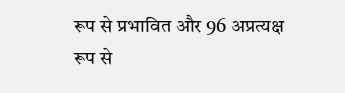रूप से प्रभावित और 96 अप्रत्यक्ष रूप से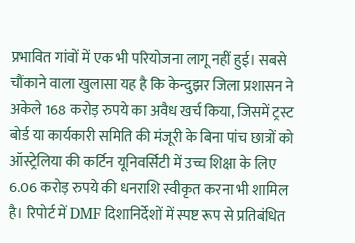प्रभावित गांवों में एक भी परियोजना लागू नहीं हुई। सबसे चौंकाने वाला खुलासा यह है कि केन्दुझर जिला प्रशासन ने अकेले 168 करोड़ रुपये का अवैध खर्च किया, जिसमें ट्रस्ट बोर्ड या कार्यकारी समिति की मंजूरी के बिना पांच छात्रों को ऑस्ट्रेलिया की कर्टिन यूनिवर्सिटी में उच्च शिक्षा के लिए 6.06 करोड़ रुपये की धनराशि स्वीकृत करना भी शामिल है। रिपोर्ट में DMF दिशानिर्देशों में स्पष्ट रूप से प्रतिबंधित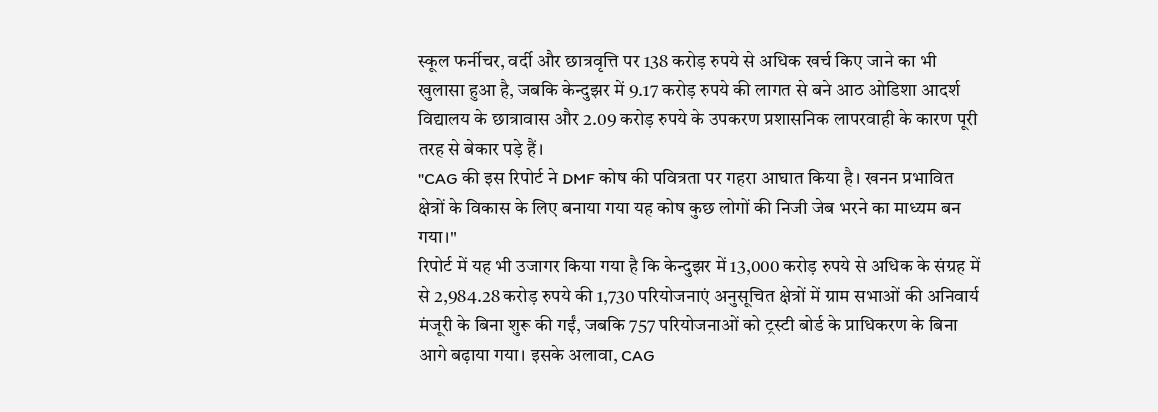स्कूल फर्नीचर, वर्दी और छात्रवृत्ति पर 138 करोड़ रुपये से अधिक खर्च किए जाने का भी खुलासा हुआ है, जबकि केन्दुझर में 9.17 करोड़ रुपये की लागत से बने आठ ओडिशा आदर्श विद्यालय के छात्रावास और 2.09 करोड़ रुपये के उपकरण प्रशासनिक लापरवाही के कारण पूरी तरह से बेकार पड़े हैं।
"CAG की इस रिपोर्ट ने DMF कोष की पवित्रता पर गहरा आघात किया है। खनन प्रभावित क्षेत्रों के विकास के लिए बनाया गया यह कोष कुछ लोगों की निजी जेब भरने का माध्यम बन गया।"
रिपोर्ट में यह भी उजागर किया गया है कि केन्दुझर में 13,000 करोड़ रुपये से अधिक के संग्रह में से 2,984.28 करोड़ रुपये की 1,730 परियोजनाएं अनुसूचित क्षेत्रों में ग्राम सभाओं की अनिवार्य मंजूरी के बिना शुरू की गईं, जबकि 757 परियोजनाओं को ट्रस्टी बोर्ड के प्राधिकरण के बिना आगे बढ़ाया गया। इसके अलावा, CAG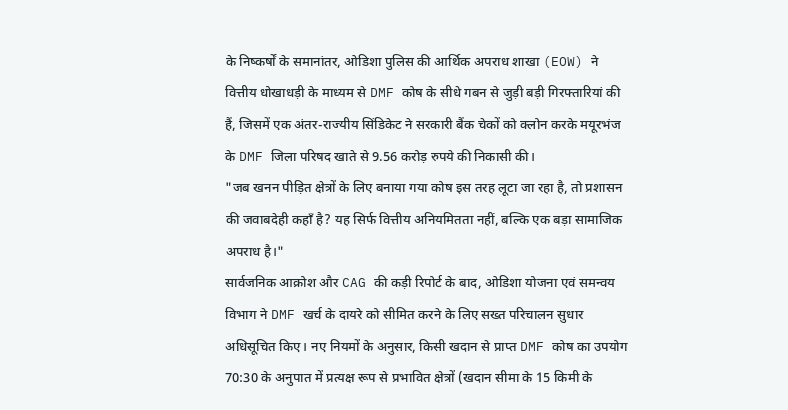के निष्कर्षों के समानांतर, ओडिशा पुलिस की आर्थिक अपराध शाखा (EOW) ने वित्तीय धोखाधड़ी के माध्यम से DMF कोष के सीधे गबन से जुड़ी बड़ी गिरफ्तारियां की हैं, जिसमें एक अंतर-राज्यीय सिंडिकेट ने सरकारी बैंक चेकों को क्लोन करके मयूरभंज के DMF जिला परिषद खाते से 9.56 करोड़ रुपये की निकासी की।
"जब खनन पीड़ित क्षेत्रों के लिए बनाया गया कोष इस तरह लूटा जा रहा है, तो प्रशासन की जवाबदेही कहाँ है? यह सिर्फ वित्तीय अनियमितता नहीं, बल्कि एक बड़ा सामाजिक अपराध है।"
सार्वजनिक आक्रोश और CAG की कड़ी रिपोर्ट के बाद, ओडिशा योजना एवं समन्वय विभाग ने DMF खर्च के दायरे को सीमित करने के लिए सख्त परिचालन सुधार अधिसूचित किए। नए नियमों के अनुसार, किसी खदान से प्राप्त DMF कोष का उपयोग 70:30 के अनुपात में प्रत्यक्ष रूप से प्रभावित क्षेत्रों (खदान सीमा के 15 किमी के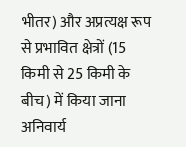भीतर) और अप्रत्यक्ष रूप से प्रभावित क्षेत्रों (15 किमी से 25 किमी के बीच) में किया जाना अनिवार्य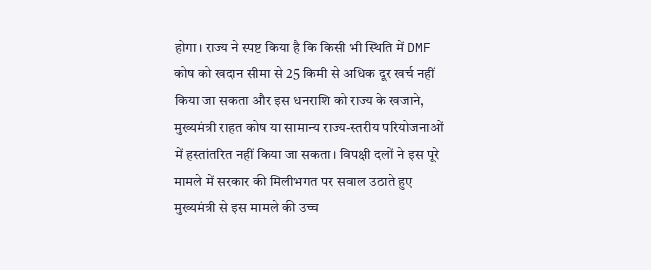होगा। राज्य ने स्पष्ट किया है कि किसी भी स्थिति में DMF कोष को खदान सीमा से 25 किमी से अधिक दूर खर्च नहीं किया जा सकता और इस धनराशि को राज्य के खजाने, मुख्यमंत्री राहत कोष या सामान्य राज्य-स्तरीय परियोजनाओं में हस्तांतरित नहीं किया जा सकता। विपक्षी दलों ने इस पूरे मामले में सरकार की मिलीभगत पर सवाल उठाते हुए मुख्यमंत्री से इस मामले की उच्च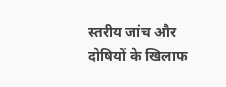स्तरीय जांच और दोषियों के खिलाफ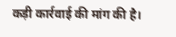कड़ी कार्रवाई की मांग की है।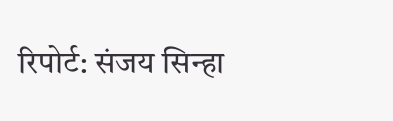रिपोर्ट: संजय सिन्हा